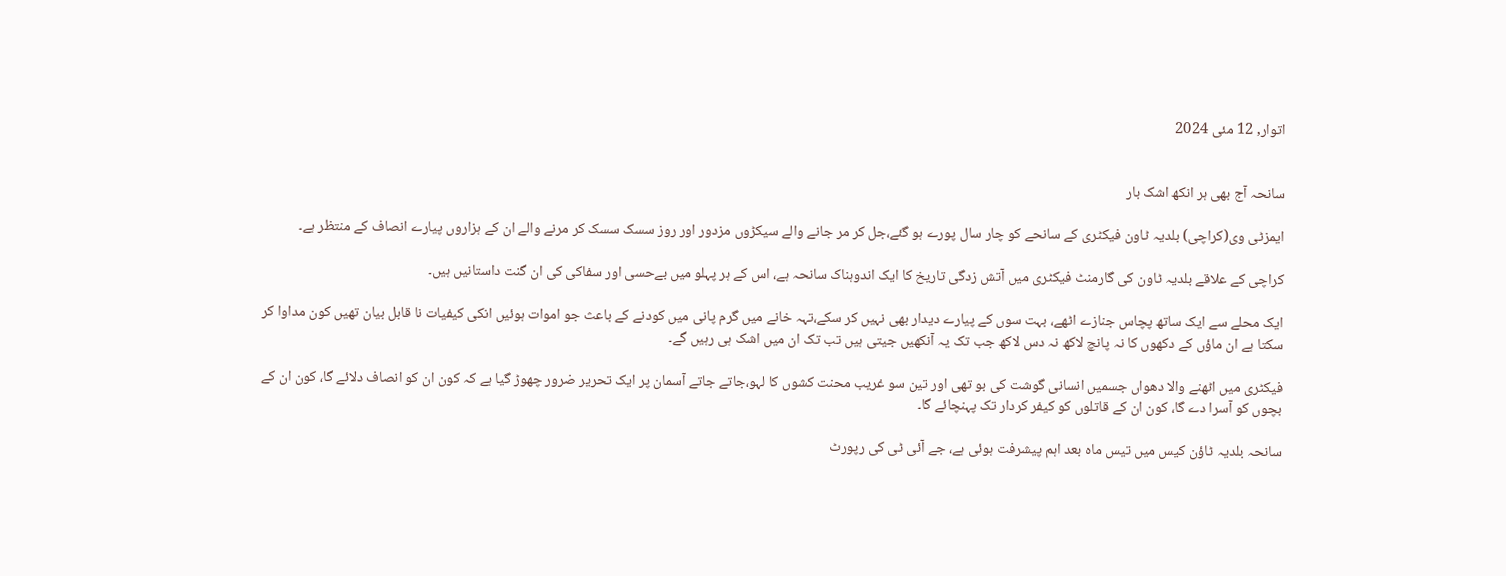اتوار, 12 مئی 2024


سانحہ آج بھی ہر انکھ اشک بار

ایمزٹی وی(کراچی) بلدیہ ٹاون فیکٹری کے سانحے کو چار سال پورے ہو گئے،جل کر مر جانے والے سیکڑوں مزدور اور روز سسک سسک کر مرنے والے ان کے ہزاروں پیارے انصاف کے منتظر ہے۔

کراچی کے علاقے بلدیہ ٹاون کی گارمنٹ فیکٹری میں آتش زدگی تاریخ کا ایک اندوہناک سانحہ ہے، اس کے ہر پہلو میں بےحسی اور سفاکی کی ان گنت داستانیں ہیں۔

ایک محلے سے ایک ساتھ پچاس جنازے اٹھے، بہت سوں کے پیارے دیدار بھی نہیں کر سکے،تہہ خانے میں گرم پانی میں کودنے کے باعث جو اموات ہوئیں انکی کیفیات نا قابل بیان تھیں کون مداوا کر سکتا ہے ان ماؤں کے دکھوں کا نہ پانچ لاکھ نہ دس لاکھ جب تک یہ آنکھیں جیتی ہیں تب تک ان میں اشک ہی رہیں گے۔

فیکٹری میں اٹھنے والا دھواں جسمیں انسانی گوشت کی بو تھی اور تین سو غریب محنت کشوں کا لہو،جاتے جاتے آسمان پر ایک تحریر ضرور چھوڑ گیا ہے کہ کون ان کو انصاف دلائے گا، کون ان کے بچوں کو آسرا دے گا، کون ان کے قاتلوں کو کیفر کردار تک پہنچائے گا۔

سانحہ بلدیہ ٹاؤن کیس میں تیس ماہ بعد اہم پیشرفت ہوئی ہے، جے آئی ٹی کی رپورٹ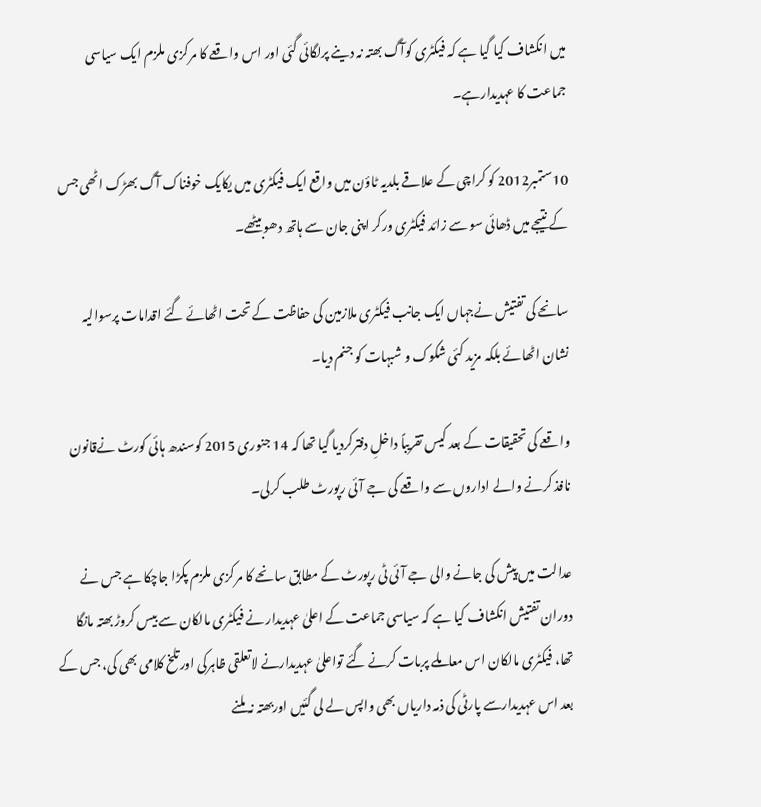میں انکشاف کیا گیا ہے کہ فیکٹری کوآگ بھتہ نہ دینے پرلگائی گئی اور اس واقعے کا مرکزی ملزم ایک سیاسی جماعت کا عہدیدارہے۔

10ستمبر2012 کو کراچی کے علاقے بلدیہ ٹاؤن میں واقع ایک فیکٹری میں یکایک خوفناک آگ بھڑک اٹھی جس کے نتیجے میں ڈھائی سو سے زائد فیکٹری ورکر اپنی جان سے ہاتھ دھوبیٹھے۔

سانحے کی تفتیش نےجہاں ایک جانب فیکٹری ملازمین کی حفاظت کے تحت اٹھائے گئے اقدامات پرسوالیہ نشان اٹھائے بلکہ مزید کئی شکوک و شبہات کو جنم دیا۔

واقعے کی تحقیقات کے بعد کیس تقریباً داخلِ دفترکردیا گیا تھا کہ 14 جنوری 2015 کوسندھ ہائی کورٹ نےقانون نافذ کرنے والے اداروں سے واقعے کی جے آئی رپورٹ طلب کرلی۔

عدالت میں پیش کی جانے والی جے آئی ٹی رپورٹ کے مطابق سانحے کا مرکزی ملزم پکڑا جاچکا ہے جس نے دوران تفتیش انکشاف کیا ہے کہ سیاسی جماعت کے اعلیٰ عہدیدار نے فیکٹری مالکان سے بیس کروڑ بھتہ مانگا تھا، فیکٹری مالکان اس معاملے پربات کرنے گئے تواعلیٰ عہدیدارنے لاتعلقی ظاہرکی اورتلخ کلامی بھی کی، جس کے بعد اس عہدیدارسے پارٹی کی ذمہ داریاں بھی واپس لے لی گئیں اوربھتہ نہ ملنے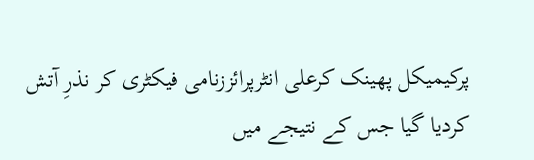پرکیمیکل پھینک کرعلی انٹرپرائززنامی فیکٹری کر نذرِ آتش کردیا گیا جس کے نتیجے میں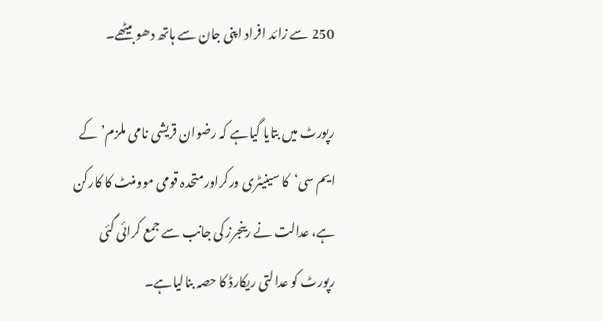250 سے زائد افراد اپنی جان سے ہاتھ دھو بیٹھے۔

رپورٹ میں بتایا گیاہے کہ رضوان قریشی نامی ملزم’کے ایم سی‘کا سینیٹری ورکراورمتحدہ قومی موومنٹ کا کارکن ہے، عدالت نے رینجرز کی جانب سے جمع کرائی گئی رپورٹ کو عدالتی ریکارڈ کا حصہ بنالیاہے۔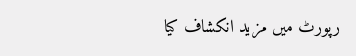رپورٹ میں مزید انکشاف کیا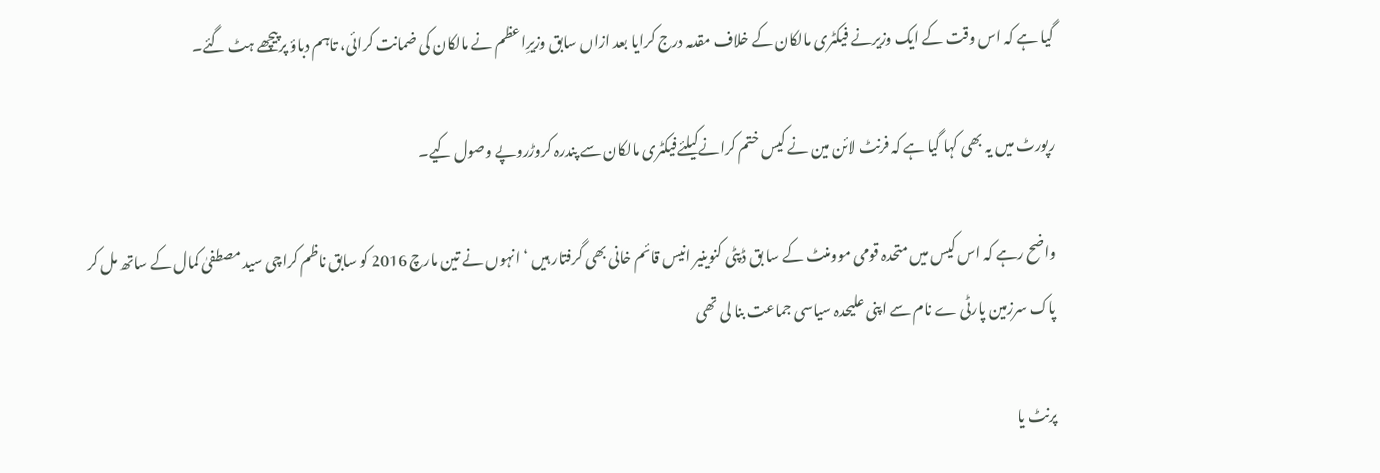گیا ہے کہ اس وقت کے ایک وزیرنے فیکٹری مالکان کے خلاف مقدمہ درج کرایا بعد ازاں سابق وزیرِاعظم نے مالکان کی ضمانت کرائی، تاہم دباؤ پرپیچھے ہٹ گئے۔

رپورٹ میں یہ بھی کہا گیا ہے کہ فرنٹ لائن مین نے کیس ختم کرانےکیلئےفیکٹری مالکان سے پندرہ کروڑروپے وصول کیے۔

واضح رہے کہ اس کیس میں متحدہ قومی موومنٹ کے سا بق ڈپٹی کنوینیر انیس قائم خانی بھی گرفتار ہیں ‘ انہوں نے تین مارچ 2016 کو سابق ناظم کراچی سید مصطفیٰ کمال کے ساتھ مل کر پاک سرزمین پارٹی ے نام سے اپنی علیحدہ سیاسی جماعت بنا لی تھی

پرنٹ یا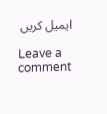ایمیل کریں

Leave a comment